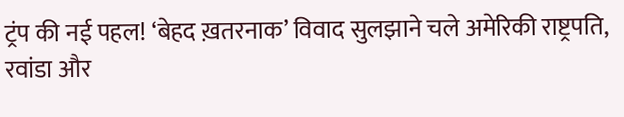ट्रंप की नई पहल! ‘बेहद ख़तरनाक’ विवाद सुलझाने चले अमेरिकी राष्ट्रपति, रवांडा और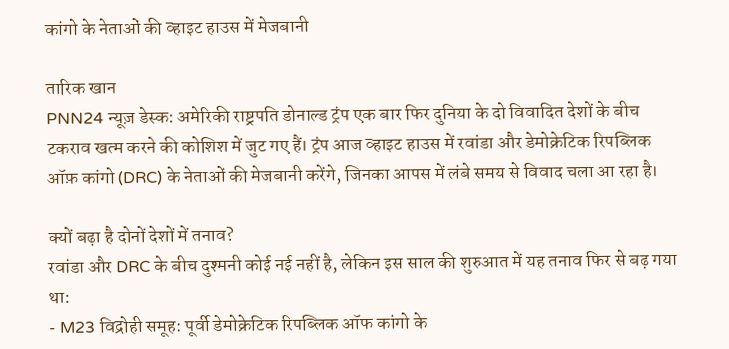कांगो के नेताओं की व्हाइट हाउस में मेजबानी

तारिक खान
PNN24 न्यूज़ डेस्क: अमेरिकी राष्ट्रपति डोनाल्ड ट्रंप एक बार फिर दुनिया के दो विवादित देशों के बीच टकराव खत्म करने की कोशिश में जुट गए हैं। ट्रंप आज व्हाइट हाउस में रवांडा और डेमोक्रेटिक रिपब्लिक ऑफ़ कांगो (DRC) के नेताओं की मेजबानी करेंगे, जिनका आपस में लंबे समय से विवाद चला आ रहा है।

क्यों बढ़ा है दोनों देशों में तनाव?
रवांडा और DRC के बीच दुश्मनी कोई नई नहीं है, लेकिन इस साल की शुरुआत में यह तनाव फिर से बढ़ गया था:
- M23 विद्रोही समूह: पूर्वी डेमोक्रेटिक रिपब्लिक ऑफ कांगो के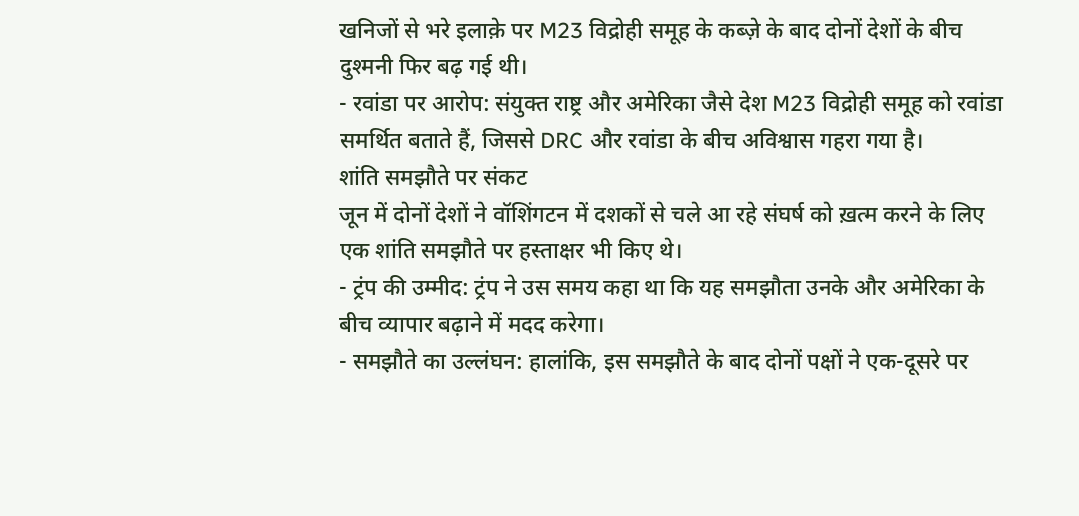खनिजों से भरे इलाक़े पर M23 विद्रोही समूह के कब्ज़े के बाद दोनों देशों के बीच दुश्मनी फिर बढ़ गई थी।
- रवांडा पर आरोप: संयुक्त राष्ट्र और अमेरिका जैसे देश M23 विद्रोही समूह को रवांडा समर्थित बताते हैं, जिससे DRC और रवांडा के बीच अविश्वास गहरा गया है।
शांति समझौते पर संकट
जून में दोनों देशों ने वॉशिंगटन में दशकों से चले आ रहे संघर्ष को ख़त्म करने के लिए एक शांति समझौते पर हस्ताक्षर भी किए थे।
- ट्रंप की उम्मीद: ट्रंप ने उस समय कहा था कि यह समझौता उनके और अमेरिका के बीच व्यापार बढ़ाने में मदद करेगा।
- समझौते का उल्लंघन: हालांकि, इस समझौते के बाद दोनों पक्षों ने एक-दूसरे पर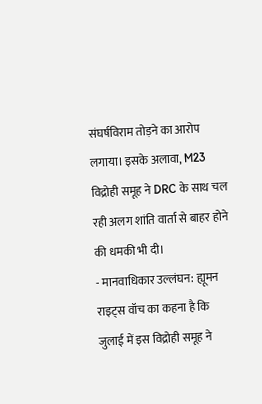संघर्षविराम तोड़ने का आरोप लगाया। इसके अलावा, M23 विद्रोही समूह ने DRC के साथ चल रही अलग शांति वार्ता से बाहर होने की धमकी भी दी।
- मानवाधिकार उल्लंघन: ह्यूमन राइट्स वॉच का कहना है कि जुलाई में इस विद्रोही समूह ने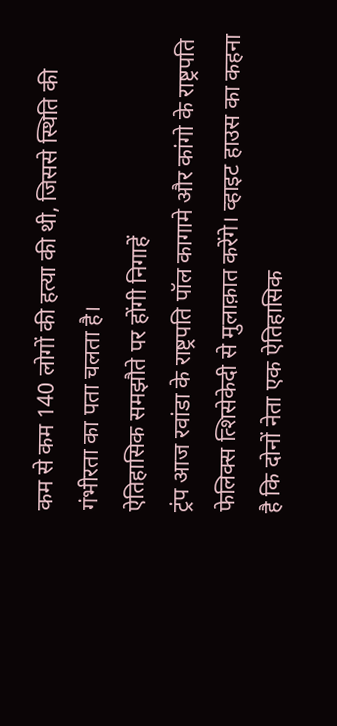कम से कम 140 लोगों की हत्या की थी, जिससे स्थिति की गंभीरता का पता चलता है।
ऐतिहासिक समझौते पर होंगी निगाहें
ट्रंप आज रवांडा के राष्ट्रपति पॉल कागामे और कांगो के राष्ट्रपति फेलिक्स त्शिसेकेदी से मुलाक़ात करेंगे। व्हाइट हाउस का कहना है कि दोनों नेता एक ऐतिहासिक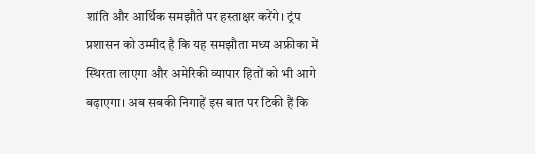शांति और आर्थिक समझौते पर हस्ताक्षर करेंगे। ट्रंप प्रशासन को उम्मीद है कि यह समझौता मध्य अफ्रीका में स्थिरता लाएगा और अमेरिकी व्यापार हितों को भी आगे बढ़ाएगा। अब सबकी निगाहें इस बात पर टिकी हैं कि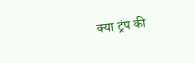क्या ट्रंप की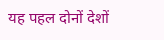यह पहल दोनों देशों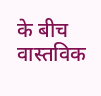के बीच वास्तविक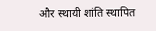और स्थायी शांति स्थापित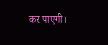कर पाएगी।